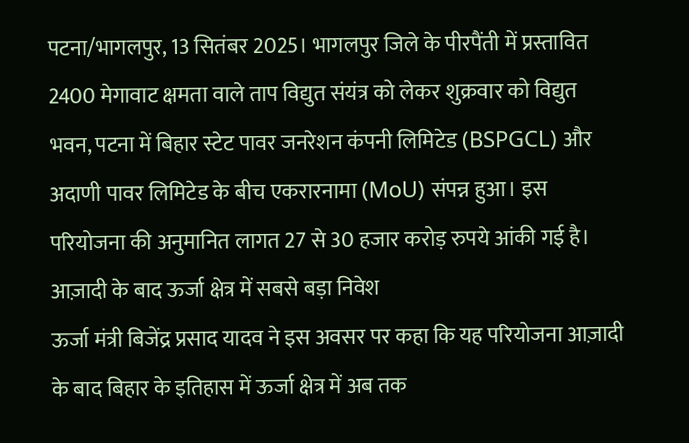पटना/भागलपुर, 13 सितंबर 2025। भागलपुर जिले के पीरपैंती में प्रस्तावित 2400 मेगावाट क्षमता वाले ताप विद्युत संयंत्र को लेकर शुक्रवार को विद्युत भवन, पटना में बिहार स्टेट पावर जनरेशन कंपनी लिमिटेड (BSPGCL) और अदाणी पावर लिमिटेड के बीच एकरारनामा (MoU) संपन्न हुआ। इस परियोजना की अनुमानित लागत 27 से 30 हजार करोड़ रुपये आंकी गई है।
आज़ादी के बाद ऊर्जा क्षेत्र में सबसे बड़ा निवेश
ऊर्जा मंत्री बिजेंद्र प्रसाद यादव ने इस अवसर पर कहा कि यह परियोजना आज़ादी के बाद बिहार के इतिहास में ऊर्जा क्षेत्र में अब तक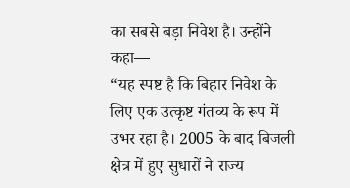का सबसे बड़ा निवेश है। उन्होंने कहा—
“यह स्पष्ट है कि बिहार निवेश के लिए एक उत्कृष्ट गंतव्य के रूप में उभर रहा है। 2005 के बाद बिजली क्षेत्र में हुए सुधारों ने राज्य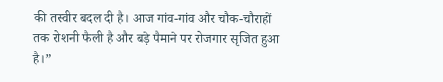की तस्वीर बदल दी है। आज गांव-गांव और चौक-चौराहों तक रोशनी फैली है और बड़े पैमाने पर रोजगार सृजित हुआ है।”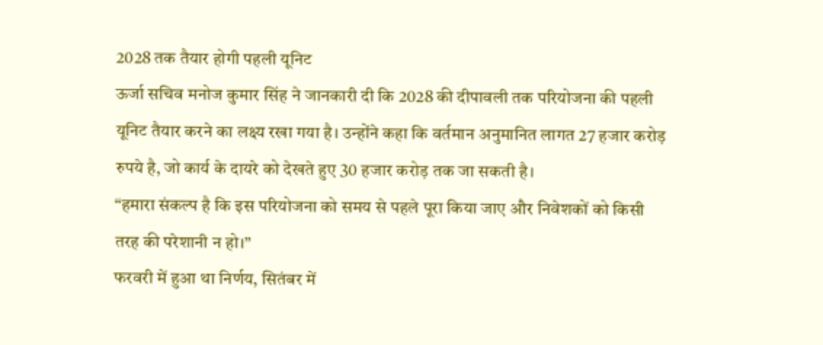2028 तक तैयार होगी पहली यूनिट
ऊर्जा सचिव मनोज कुमार सिंह ने जानकारी दी कि 2028 की दीपावली तक परियोजना की पहली यूनिट तैयार करने का लक्ष्य रखा गया है। उन्होंने कहा कि वर्तमान अनुमानित लागत 27 हजार करोड़ रुपये है, जो कार्य के दायरे को देखते हुए 30 हजार करोड़ तक जा सकती है।
“हमारा संकल्प है कि इस परियोजना को समय से पहले पूरा किया जाए और निवेशकों को किसी तरह की परेशानी न हो।”
फरवरी में हुआ था निर्णय, सितंबर में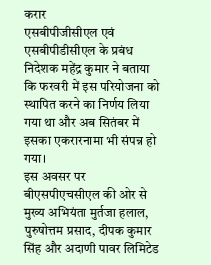करार
एसबीपीजीसीएल एवं एसबीपीडीसीएल के प्रबंध निदेशक महेंद्र कुमार ने बताया कि फरवरी में इस परियोजना को स्थापित करने का निर्णय लिया गया था और अब सितंबर में इसका एकरारनामा भी संपन्न हो गया।
इस अवसर पर बीएसपीएचसीएल की ओर से मुख्य अभियंता मुर्तजा हलाल, पुरुषोत्तम प्रसाद, दीपक कुमार सिंह और अदाणी पावर लिमिटेड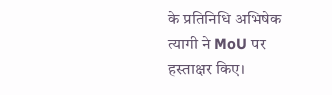के प्रतिनिधि अभिषेक त्यागी ने MoU पर हस्ताक्षर किए।